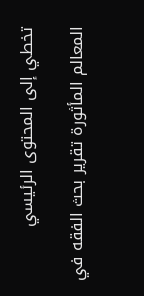تخطي إلى المحتوى الرئيسي

المعالم المأثورة تقرير بحث الفقه في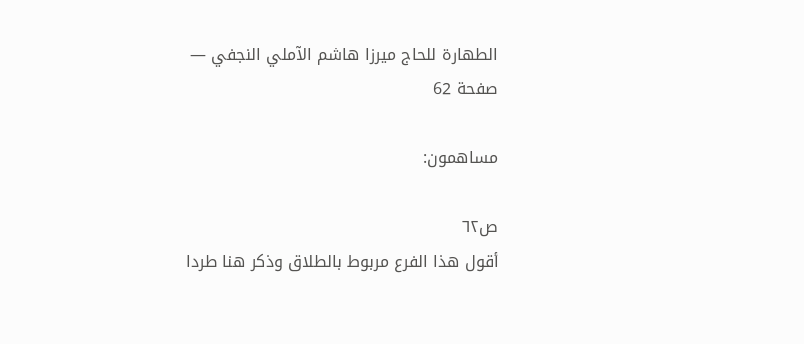الطهارة للحاج ميرزا هاشم الآملي النجفي — صفحة 62

مساهمون:

ص٦٢
أقول هذا الفرع مربوط بالطلاق وذكر هنا طردا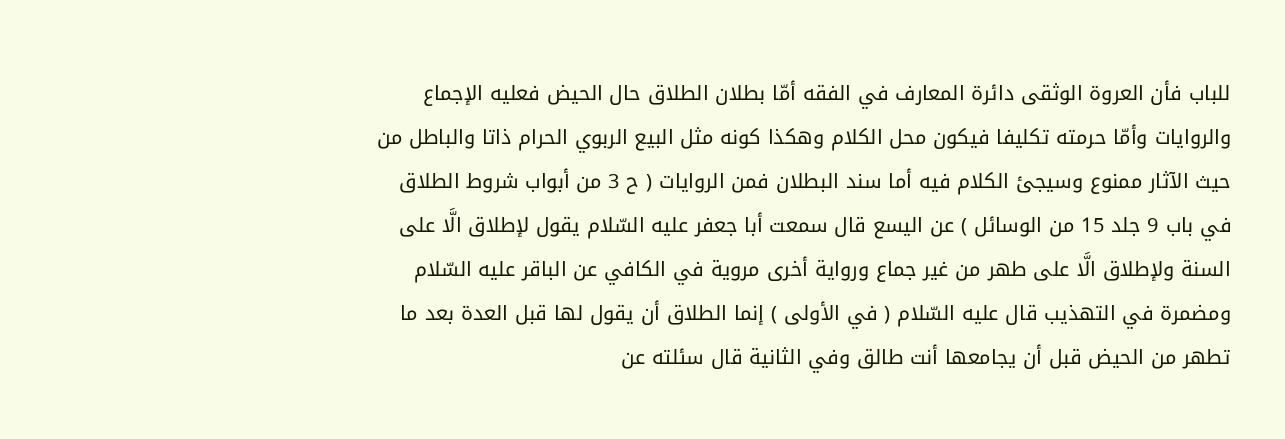للباب فأن العروة الوثقى دائرة المعارف في الفقه أمّا بطلان الطلاق حال الحيض فعليه الإجماع والروايات وأمّا حرمته تكليفا فيكون محل الكلام وهكذا كونه مثل البيع الربوي الحرام ذاتا والباطل من حيث الآثار ممنوع وسيجئ الكلام فيه أما سند البطلان فمن الروايات ( ح 3 من أبواب شروط الطلاق في باب 9 جلد 15 من الوسائل ) عن اليسع قال سمعت أبا جعفر عليه السّلام يقول لإطلاق الَّا على السنة ولإطلاق الَّا على طهر من غير جماع ورواية أخرى مروية في الكافي عن الباقر عليه السّلام ومضمرة في التهذيب قال عليه السّلام ( في الأولى ) إنما الطلاق أن يقول لها قبل العدة بعد ما تطهر من الحيض قبل أن يجامعها أنت طالق وفي الثانية قال سئلته عن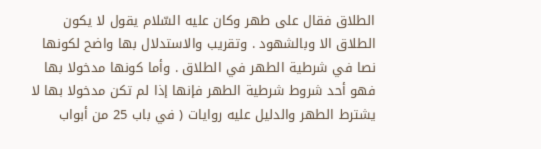الطلاق فقال على طهر وكان عليه السّلام يقول لا يكون الطلاق الا وبالشهود . وتقريب والاستدلال بها واضح لكونها نصا في شرطية الطهر في الطلاق . وأما كونها مدخولا بها فهو أحد شروط شرطية الطهر فإنها إذا لم تكن مدخولا بها لا يشترط الطهر والدليل عليه روايات ( في باب 25 من أبواب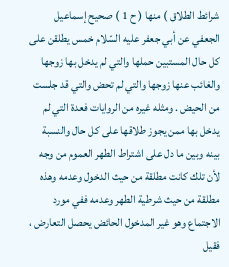شرائط الطلاق ) منها ( ح 1 ) صحيح إسماعيل الجعفي عن أبي جعفر عليه السّلام خمس يطلقن على كل حال المستبين حملها والتي لم يدخل بها زوجها والغائب عنها زوجها والتي لم تحض والتي قد جلست من الحيض . ومثله غيره من الروايات فعدة التي لم يدخل بها ممن يجوز طلاقها على كل حال والنسبة بينه وبين ما دل على اشتراط الطهر العموم من وجه لأن تلك كانت مطلقة من حيث الدخول وعدمه وهذه مطلقة من حيث شرطية الطهر وعدمه ففي مورد الاجتماع وهو غير المدخول الحائض يحصل التعارض ، فقيل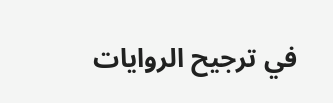في ترجيح الروايات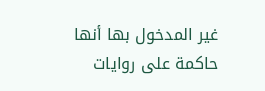غير المدخول بها أنها حاكمة على روايات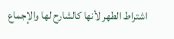اشتراط الطهر لأنها كالشارح لها والإجماع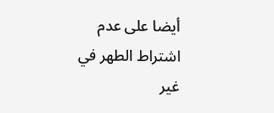أيضا على عدم اشتراط الطهر في غير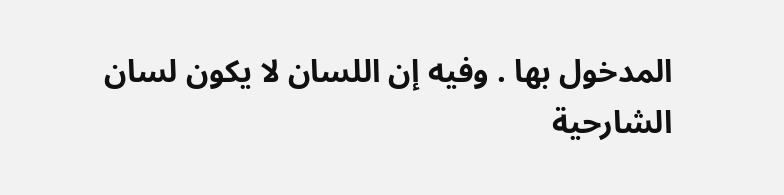المدخول بها . وفيه إن اللسان لا يكون لسان الشارحية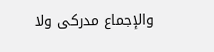والإجماع مدركى ولا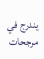يندرج في مرجحات